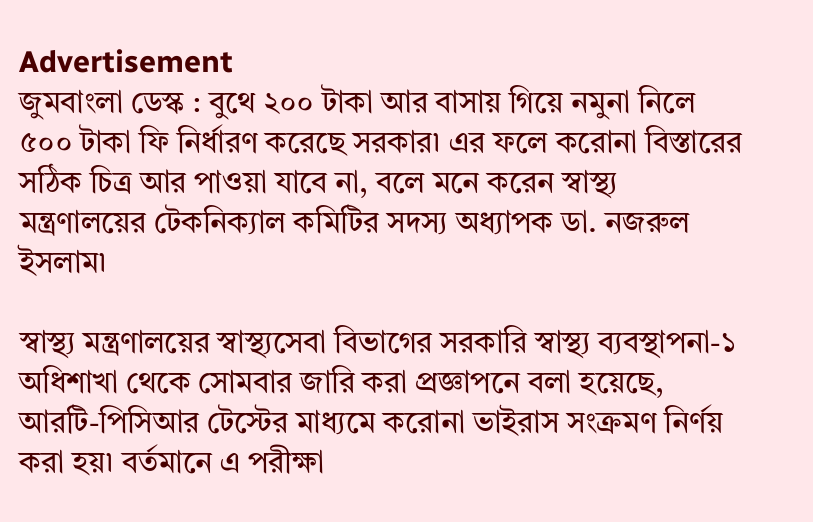Advertisement
জুমবাংলা ডেস্ক : বুথে ২০০ টাকা আর বাসায় গিয়ে নমুনা নিলে ৫০০ টাকা ফি নির্ধারণ করেছে সরকার৷ এর ফলে করোনা বিস্তারের সঠিক চিত্র আর পাওয়া যাবে না, বলে মনে করেন স্বাস্থ্য মন্ত্রণালয়ের টেকনিক্যাল কমিটির সদস্য অধ্যাপক ডা. নজরুল ইসলাম৷

স্বাস্থ্য মন্ত্রণালয়ের স্বাস্থ্যসেবা বিভাগের সরকারি স্বাস্থ্য ব্যবস্থাপনা-১ অধিশাখা থেকে সোমবার জারি করা প্রজ্ঞাপনে বলা হয়েছে, আরটি-পিসিআর টেস্টের মাধ্যমে করোনা ভাইরাস সংক্রমণ নির্ণয় করা হয়৷ বর্তমানে এ পরীক্ষা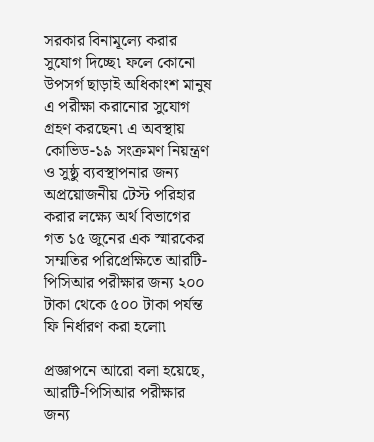সরকার বিনামূল্যে করার সুযোগ দিচ্ছে৷ ফলে কোনো উপসর্গ ছাড়াই অধিকাংশ মানুষ এ পরীক্ষা করানোর সুযোগ গ্রহণ করছেন৷ এ অবস্থায় কোভিড-১৯ সংক্রমণ নিয়ন্ত্রণ ও সুষ্ঠু ব্যবস্থাপনার জন্য অপ্রয়োজনীয় টেস্ট পরিহার করার লক্ষ্যে অর্থ বিভাগের গত ১৫ জুনের এক স্মারকের সম্মতির পরিপ্রেক্ষিতে আরটি-পিসিআর পরীক্ষার জন্য ২০০ টাকা থেকে ৫০০ টাকা পর্যন্ত ফি নির্ধারণ করা হলো৷

প্রজ্ঞাপনে আরো বলা হয়েছে, আরটি-পিসিআর পরীক্ষার জন্য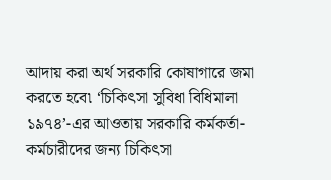আদায় করা অর্থ সরকারি কোষাগারে জমা করতে হবে৷ ‘চিকিৎসা সুবিধা বিধিমালা ১৯৭৪’-এর আওতায় সরকারি কর্মকর্তা-কর্মচারীদের জন্য চিকিৎসা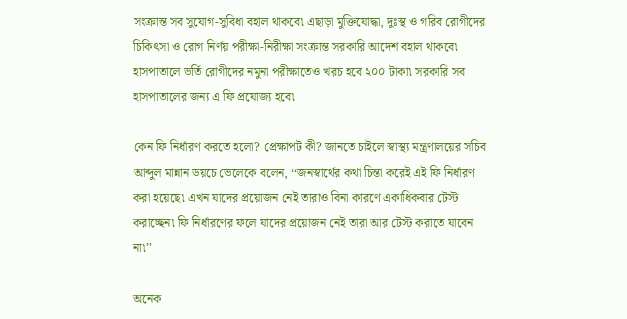সংক্রান্ত সব সুযোগ-সুবিধা বহাল থাকবে৷ এছাড়া মুক্তিযোদ্ধা, দুঃস্থ ও গরিব রোগীদের চিকিৎসা ও রোগ নির্ণয় পরীক্ষা-নিরীক্ষা সংক্রান্ত সরকারি আদেশ বহাল থাকবে৷ হাসপাতালে ভর্তি রোগীদের নমুনা পরীক্ষাতেও খরচ হবে ২০০ টাকা৷ সরকারি সব হাসপাতালের জন্য এ ফি প্রযোজ্য হবে৷

কেন ফি নির্ধারণ করতে হলো? প্রেক্ষাপট কী? জানতে চাইলে স্বাস্থ্য মন্ত্রণালয়ের সচিব আব্দুল মান্নান ডয়চে ভেলেকে বলেন, ‘‘জনস্বার্থের কথা চিন্তা করেই এই ফি নির্ধারণ করা হয়েছে৷ এখন যাদের প্রয়োজন নেই তারাও বিনা কারণে একাধিকবার টেস্ট করাচ্ছেন৷ ফি নির্ধারণের ফলে যাদের প্রয়োজন নেই তারা আর টেস্ট করাতে যাবেন না৷’’

অনেক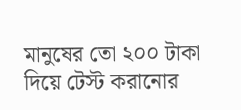মানুষের তো ২০০ টাকা দিয়ে টেস্ট করানোর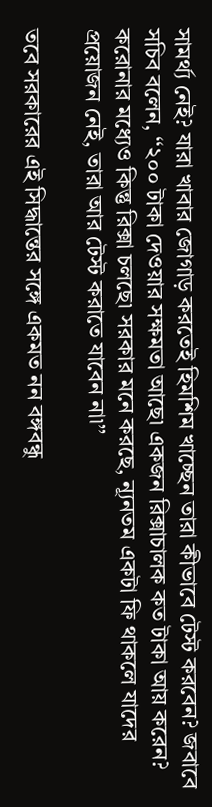সামর্থ্য নেই? যারা খাবার জোগাড় করতেই হিমশিম খাচ্ছেন তারা কীভাবে টেস্ট করবেন? জবাবে সচিব বলেন, ‘‘২০০ টাকা দেওয়ার সক্ষমতা আছে৷ একজন রিক্সাচালক কত টাকা আয় করেন? করোনার মধ্যেও কিন্তু রিক্সা চলছে৷ সরকার মনে করছে, ন্যূনতম একটা ফি থাকলে যাদের প্রয়োজন নেই, তারা আর টেস্ট করাতে যাবেন না৷’’

তবে সরকারের এই সিদ্ধান্তের সঙ্গে একমত নন বঙ্গবন্ধু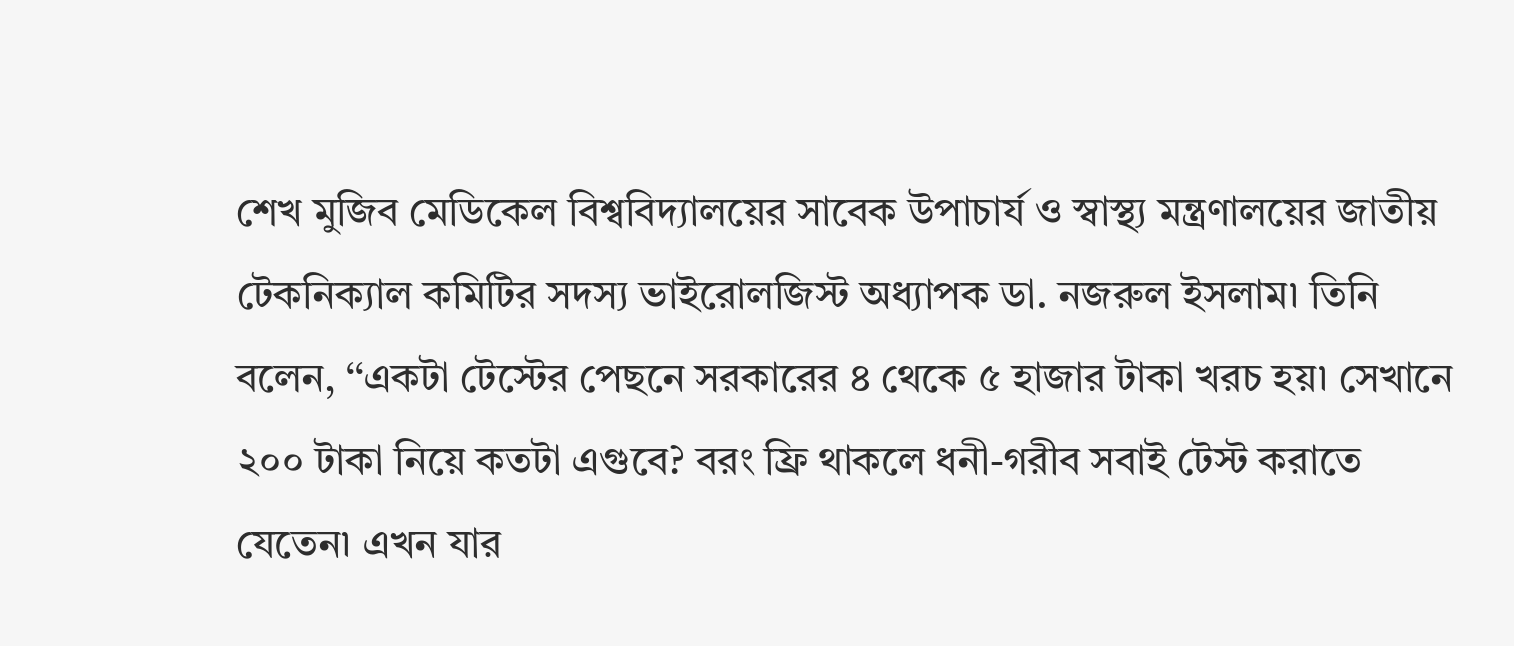শেখ মুজিব মেডিকেল বিশ্ববিদ্যালয়ের সাবেক উপাচার্য ও স্বাস্থ্য মন্ত্রণালয়ের জাতীয় টেকনিক্যাল কমিটির সদস্য ভাইরোলজিস্ট অধ্যাপক ডা. নজরুল ইসলাম৷ তিনি বলেন, ‘‘একটা টেস্টের পেছনে সরকারের ৪ থেকে ৫ হাজার টাকা খরচ হয়৷ সেখানে ২০০ টাকা নিয়ে কতটা এগুবে? বরং ফ্রি থাকলে ধনী-গরীব সবাই টেস্ট করাতে যেতেন৷ এখন যার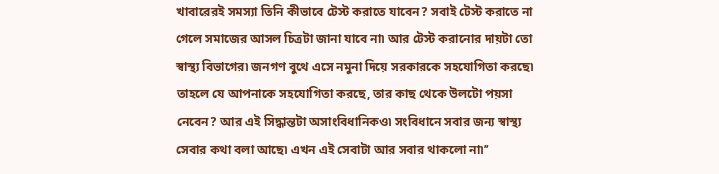খাবারেরই সমস্যা তিনি কীভাবে টেস্ট করাতে যাবেন? সবাই টেস্ট করাতে না গেলে সমাজের আসল চিত্রটা জানা যাবে না৷ আর টেস্ট করানোর দায়টা তো স্বাস্থ্য বিভাগের৷ জনগণ বুথে এসে নমুনা দিয়ে সরকারকে সহযোগিতা করছে৷ তাহলে যে আপনাকে সহযোগিতা করছে, তার কাছ থেকে উলটো পয়সা নেবেন? আর এই সিদ্ধান্তটা অসাংবিধানিকও৷ সংবিধানে সবার জন্য স্বাস্থ্য সেবার কথা বলা আছে৷ এখন এই সেবাটা আর সবার থাকলো না৷’’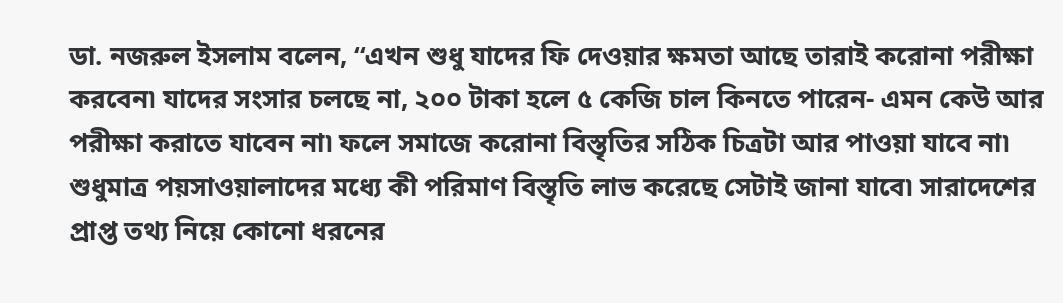ডা. নজরুল ইসলাম বলেন, ‘‘এখন শুধু যাদের ফি দেওয়ার ক্ষমতা আছে তারাই করোনা পরীক্ষা করবেন৷ যাদের সংসার চলছে না, ২০০ টাকা হলে ৫ কেজি চাল কিনতে পারেন- এমন কেউ আর পরীক্ষা করাতে যাবেন না৷ ফলে সমাজে করোনা বিস্তৃতির সঠিক চিত্রটা আর পাওয়া যাবে না৷ শুধুমাত্র পয়সাওয়ালাদের মধ্যে কী পরিমাণ বিস্তৃতি লাভ করেছে সেটাই জানা যাবে৷ সারাদেশের প্রাপ্ত তথ্য নিয়ে কোনো ধরনের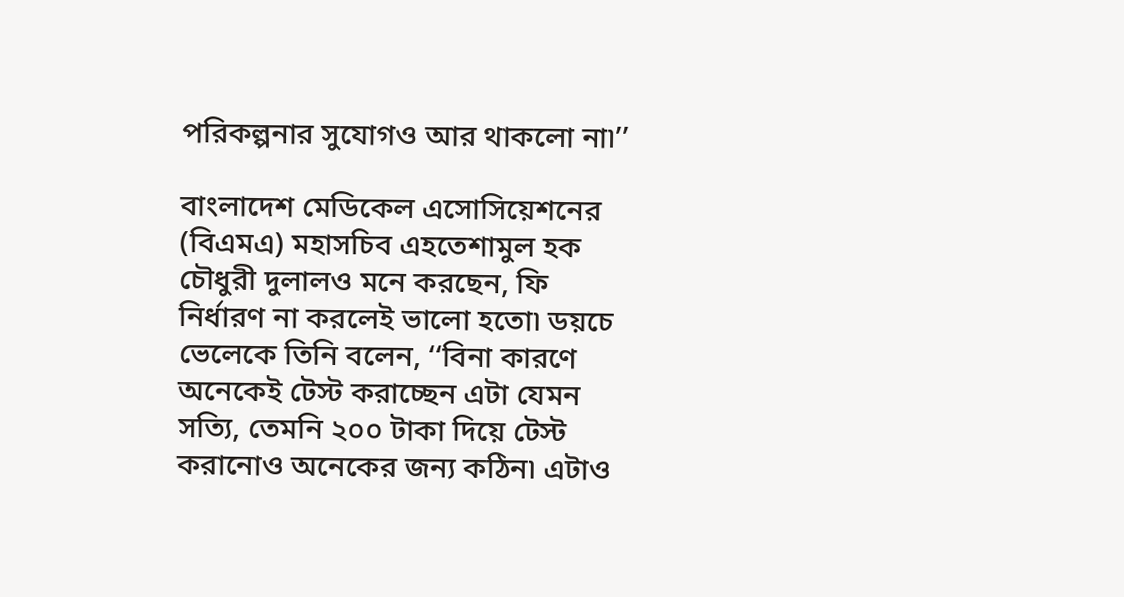পরিকল্পনার সুযোগও আর থাকলো না৷’’

বাংলাদেশ মেডিকেল এসোসিয়েশনের (বিএমএ) মহাসচিব এহতেশামুল হক চৌধুরী দুলালও মনে করছেন, ফি নির্ধারণ না করলেই ভালো হতো৷ ডয়চে ভেলেকে তিনি বলেন, ‘‘বিনা কারণে অনেকেই টেস্ট করাচ্ছেন এটা যেমন সত্যি, তেমনি ২০০ টাকা দিয়ে টেস্ট করানোও অনেকের জন্য কঠিন৷ এটাও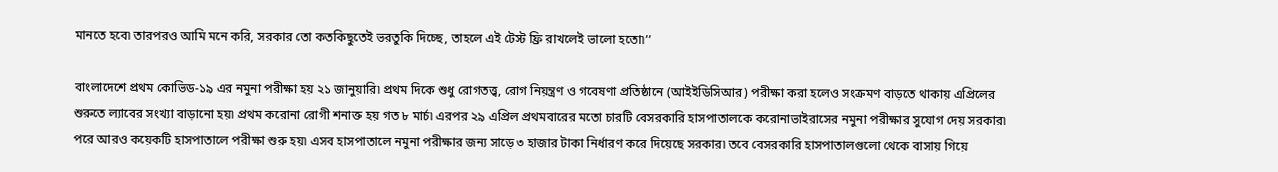মানতে হবে৷ তারপরও আমি মনে করি, সরকার তো কতকিছুতেই ভরতুকি দিচ্ছে, তাহলে এই টেস্ট ফ্রি রাখলেই ভালো হতো৷’’

বাংলাদেশে প্রথম কোভিড-১৯ এর নমুনা পরীক্ষা হয় ২১ জানুয়ারি৷ প্রথম দিকে শুধু রোগতত্ত্ব, রোগ নিয়ন্ত্রণ ও গবেষণা প্রতিষ্ঠানে (আইইডিসিআর) পরীক্ষা করা হলেও সংক্রমণ বাড়তে থাকায় এপ্রিলের শুরুতে ল্যাবের সংখ্যা বাড়ানো হয়৷ প্রথম করোনা রোগী শনাক্ত হয় গত ৮ মার্চ৷ এরপর ২৯ এপ্রিল প্রথমবারের মতো চারটি বেসরকারি হাসপাতালকে করোনাভাইরাসের নমুনা পরীক্ষার সুযোগ দেয় সরকার৷ পরে আরও কয়েকটি হাসপাতালে পরীক্ষা শুরু হয়৷ এসব হাসপাতালে নমুনা পরীক্ষার জন্য সাড়ে ৩ হাজার টাকা নির্ধারণ করে দিয়েছে সরকার৷ তবে বেসরকারি হাসপাতালগুলো থেকে বাসায় গিয়ে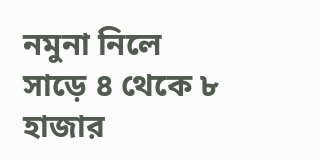নমুনা নিলে সাড়ে ৪ থেকে ৮ হাজার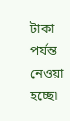টাকা পর্যন্ত নেওয়া হচ্ছে৷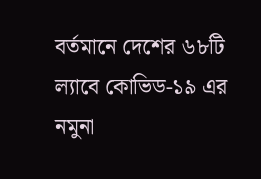বর্তমানে দেশের ৬৮টি ল্যাবে কোভিড-১৯ এর নমুনা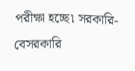পরীক্ষা হচ্ছে৷ সরকারি-বেসরকারি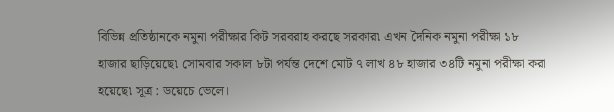বিভিন্ন প্রতিষ্ঠানকে নমুনা পরীক্ষার কিট সরবরাহ করছে সরকার৷ এখন দৈনিক নমুনা পরীক্ষা ১৮ হাজার ছাড়িয়েছে৷ সোমবার সকাল ৮টা পর্যন্ত দেশে মোট ৭ লাখ ৪৮ হাজার ৩৪টি নমুনা পরীক্ষা করা হয়েছে৷ সূত্র : ডয়েচে ভেলে।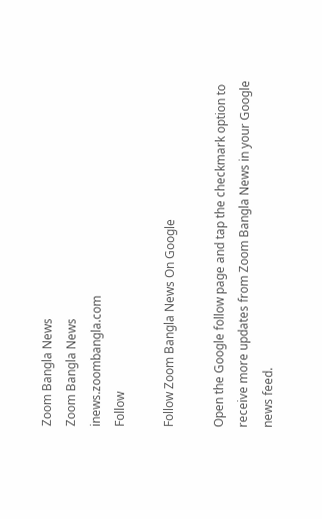Zoom Bangla News
Zoom Bangla News
inews.zoombangla.com
Follow

Follow Zoom Bangla News On Google

Open the Google follow page and tap the checkmark option to receive more updates from Zoom Bangla News in your Google news feed.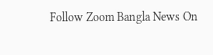Follow Zoom Bangla News On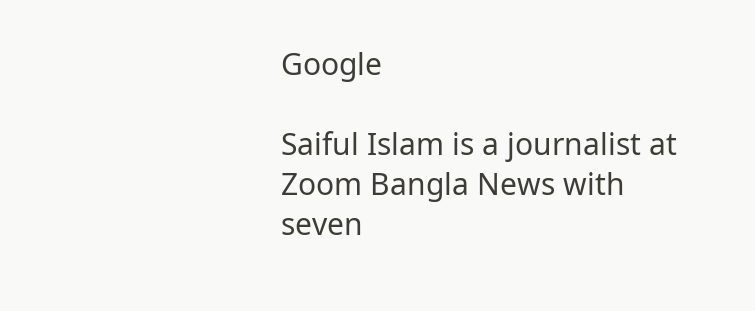Google

Saiful Islam is a journalist at Zoom Bangla News with seven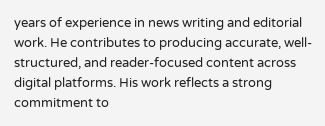years of experience in news writing and editorial work. He contributes to producing accurate, well-structured, and reader-focused content across digital platforms. His work reflects a strong commitment to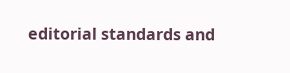editorial standards and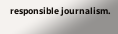responsible journalism.